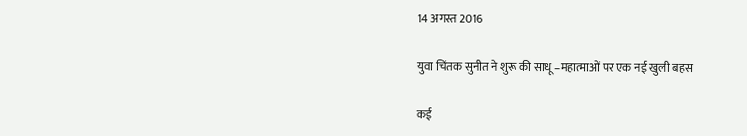14 अगस्त 2016

युवा चिंतक सुनीत ने शुरू की साधू –महात्माओं पर एक नई खुली बहस

कई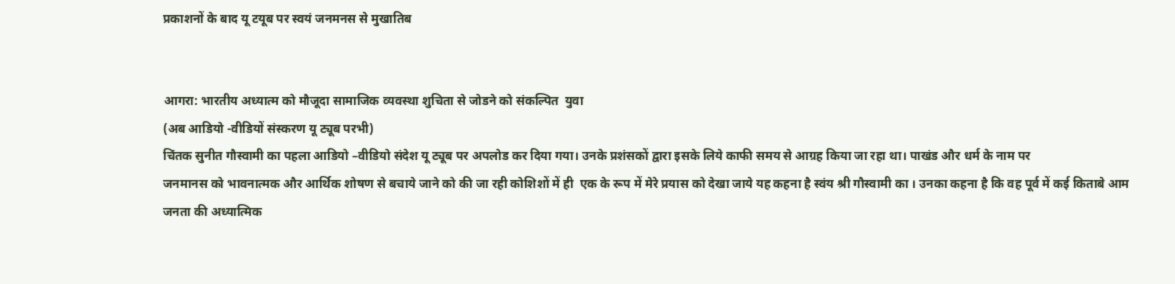प्रकाशनों के बाद यू टयूब पर स्‍वयं जनमनस से मुखातिब


आगरा: भारतीय अध्‍यात्‍म को मौजूदा सामाजिक व्‍यवस्‍था शुचिता से जोडने को संकल्‍पित  युवा
(अब आडियो -वीडियों संस्‍करण यू ट्यूब परभी)
चिंतक सुनीत गौस्‍वामी का पहला आडियो –वीडियो संदेश यू ट्यूब पर अपलोड कर दिया गया। उनके प्रशंसकों द्वारा इसके लिये काफी समय से आग्रह किया जा रहा था। पाखंड और धर्म के नाम पर
जनमानस को भावनात्‍मक और आर्थिक शोषण से बचाये जाने को की जा रही कोशिशों में ही  एक के रूप में मेरे प्रयास को देखा जाये यह कहना है स्‍वंय श्री गौस्‍वामी का । उनका कहना है कि वह पूर्व में कई किताबे आम जनता की अध्‍यात्‍मिक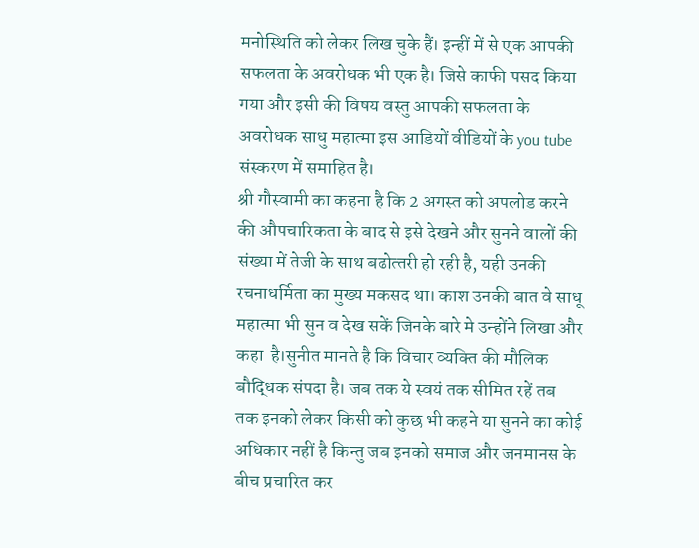मनोस्‍थिति को लेकर लिख चुके हैं। इन्‍हीं में से एक आपकी सफलता के अवरोधक भी एक है। जिसे काफी पसद किया गया और इसी की विषय वस्‍तु आपकी सफलता के अवरोधक साधु महात्मा इस आडियों वीडियों के you tube संस्‍करण में समाहित है।
श्री गौस्‍वामी का कहना है कि 2 अगस्‍त को अपलोड करने की औपचारिकता के बाद से इसे देखने और सुनने वालों की संख्‍या में तेजी के साथ बढोत्‍तरी हो रही है, यही उनकी रचनाधर्मिता का मुख्‍य मकसद था। काश उनकी बात वे साधू महात्‍मा भी सुन व देख सकें जिनके बारे मे उन्‍होंने लिखा और कहा  है।सुनीत मानते है कि विचार व्‍यक्‍ति की मौलिक बौद्धिक संपदा है। जब तक ये स्‍वयं तक सीमित रहें तब
तक इनको लेकर किसी को कुछ भी कहने या सुनने का कोई अधिकार नहीं है किन्‍तु जब इनको समाज और जनमानस के बीच प्रचारित कर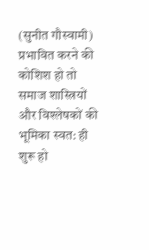(सुनीत गौस्‍वामी)
प्रभावित करने की कोशिश हो तो समाज शास्‍त्रियों और विश्‍लेषकों की भूमिका स्‍वत: ही शुरू हो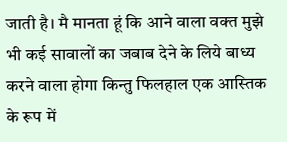जाती है। मै मानता हूं कि आने वाला वक्‍त मुझे भी कई सावालों का जबाब देने के लिये बाध्‍य करने वाला होगा किन्‍तु फिलहाल एक आस्‍तिक के रूप में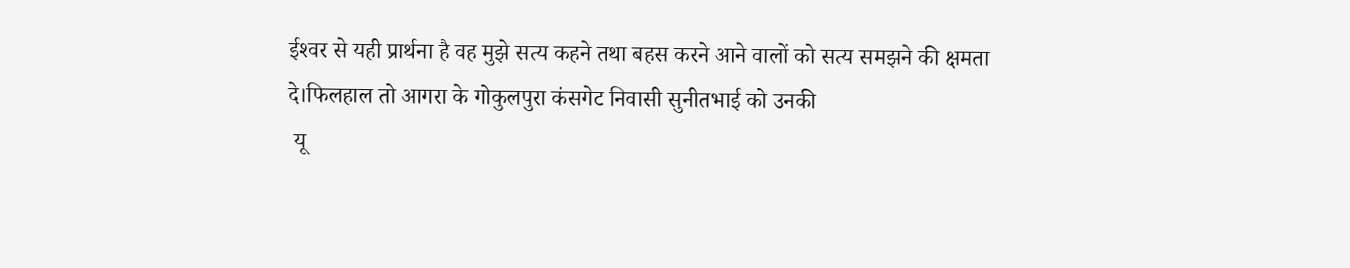ईश्‍वर से यही प्रार्थना है वह मुझे सत्‍य कहने तथा बहस करने आने वालों को सत्‍य समझने की क्षमता दे।फिलहाल तो आगरा के गोकुलपुरा कंसगेट निवासी सुनीतभाई को उनकी
 यू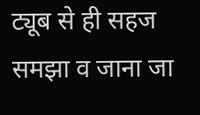ट्यूब से ही सहज समझा व जाना जा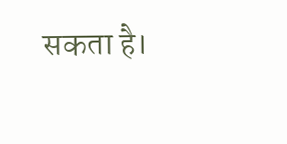सकता है।